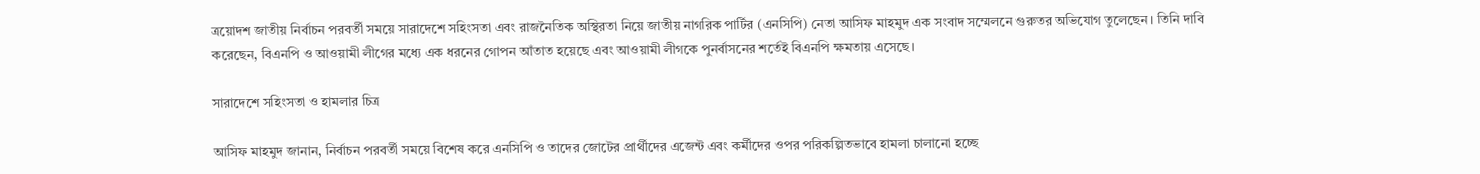ত্রয়োদশ জাতীয় নির্বাচন পরবর্তী সময়ে সারাদেশে সহিংসতা এবং রাজনৈতিক অস্থিরতা নিয়ে জাতীয় নাগরিক পার্টির (এনসিপি) নেতা আসিফ মাহমুদ এক সংবাদ সম্মেলনে গুরুতর অভিযোগ তুলেছেন। তিনি দাবি করেছেন, বিএনপি ও আওয়ামী লীগের মধ্যে এক ধরনের গোপন আঁতাত হয়েছে এবং আওয়ামী লীগকে পুনর্বাসনের শর্তেই বিএনপি ক্ষমতায় এসেছে।

সারাদেশে সহিংসতা ও হামলার চিত্র

আসিফ মাহমুদ জানান, নির্বাচন পরবর্তী সময়ে বিশেষ করে এনসিপি ও তাদের জোটের প্রার্থীদের এজেন্ট এবং কর্মীদের ওপর পরিকল্পিতভাবে হামলা চালানো হচ্ছে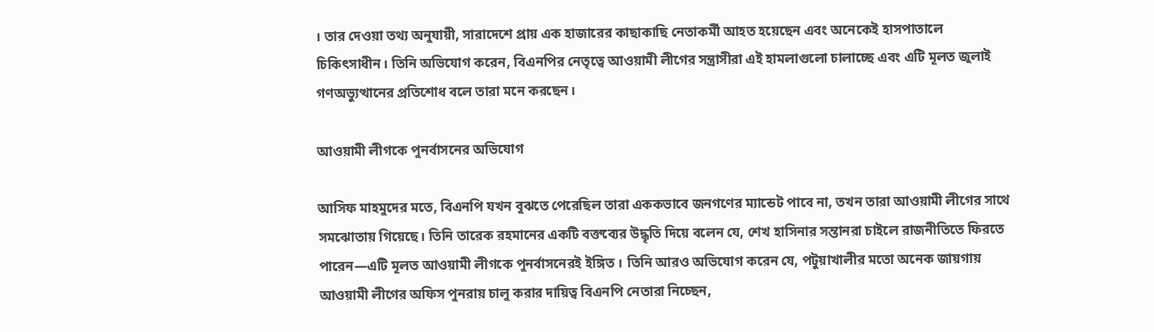। তার দেওয়া তথ্য অনুযায়ী, সারাদেশে প্রায় এক হাজারের কাছাকাছি নেতাকর্মী আহত হয়েছেন এবং অনেকেই হাসপাতালে চিকিৎসাধীন। তিনি অভিযোগ করেন, বিএনপির নেতৃত্বে আওয়ামী লীগের সন্ত্রাসীরা এই হামলাগুলো চালাচ্ছে এবং এটি মূলত জুলাই গণঅভ্যুত্থানের প্রতিশোধ বলে তারা মনে করছেন।

আওয়ামী লীগকে পুনর্বাসনের অভিযোগ

আসিফ মাহমুদের মতে, বিএনপি যখন বুঝতে পেরেছিল তারা এককভাবে জনগণের ম্যান্ডেট পাবে না, তখন তারা আওয়ামী লীগের সাথে সমঝোতায় গিয়েছে। তিনি তারেক রহমানের একটি বক্তব্যের উদ্ধৃতি দিয়ে বলেন যে, শেখ হাসিনার সন্তানরা চাইলে রাজনীতিতে ফিরতে পারেন—এটি মূলত আওয়ামী লীগকে পুনর্বাসনেরই ইঙ্গিত । তিনি আরও অভিযোগ করেন যে, পটুয়াখালীর মতো অনেক জায়গায় আওয়ামী লীগের অফিস পুনরায় চালু করার দায়িত্ব বিএনপি নেতারা নিচ্ছেন,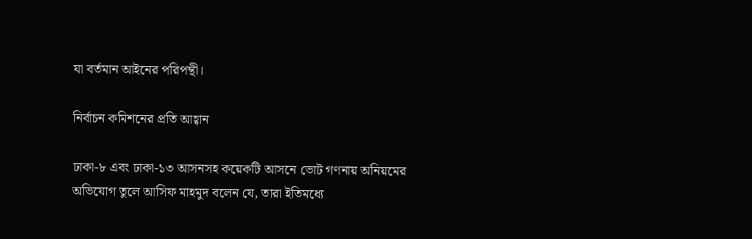যা বর্তমান আইনের পরিপন্থী।

নির্বাচন কমিশনের প্রতি আহ্বান

ঢাকা-৮ এবং ঢাকা-১৩ আসনসহ কয়েকটি আসনে ভোট গণনায় অনিয়মের অভিযোগ তুলে আসিফ মাহমুদ বলেন যে, তারা ইতিমধ্যে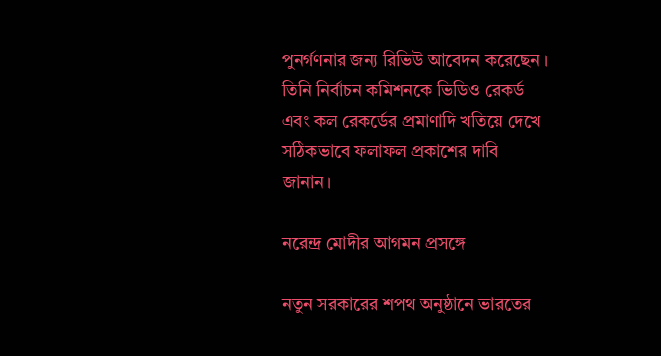পুনর্গণনার জন্য রিভিউ আবেদন করেছেন । তিনি নির্বাচন কমিশনকে ভিডিও রেকর্ড এবং কল রেকর্ডের প্রমাণাদি খতিয়ে দেখে সঠিকভাবে ফলাফল প্রকাশের দাবি জানান।

নরেন্দ্র মোদীর আগমন প্রসঙ্গে

নতুন সরকারের শপথ অনুষ্ঠানে ভারতের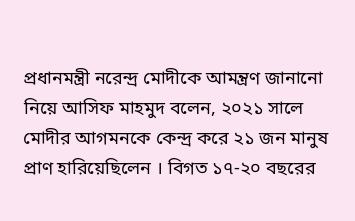প্রধানমন্ত্রী নরেন্দ্র মোদীকে আমন্ত্রণ জানানো নিয়ে আসিফ মাহমুদ বলেন, ২০২১ সালে মোদীর আগমনকে কেন্দ্র করে ২১ জন মানুষ প্রাণ হারিয়েছিলেন । বিগত ১৭-২০ বছরের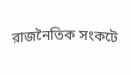রাজনৈতিক সংকটে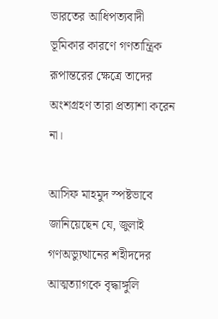ভারতের আধিপত্যবাদী ভূমিকার কারণে গণতান্ত্রিক রূপান্তরের ক্ষেত্রে তাদের অংশগ্রহণ তারা প্রত্যাশা করেন না।

আসিফ মাহমুদ স্পষ্টভাবে জানিয়েছেন যে, জুলাই গণঅভ্যুত্থানের শহীদদের আত্মত্যাগকে বৃদ্ধাঙ্গুলি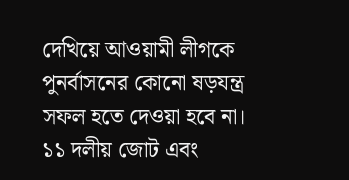দেখিয়ে আওয়ামী লীগকে পুনর্বাসনের কোনো ষড়যন্ত্র সফল হতে দেওয়া হবে না। ১১ দলীয় জোট এবং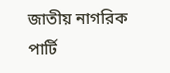জাতীয় নাগরিক পার্টি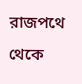রাজপথে থেকে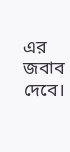এর জবাব দেবে।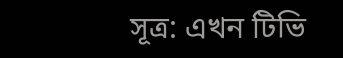সূত্র: এখন টিভি